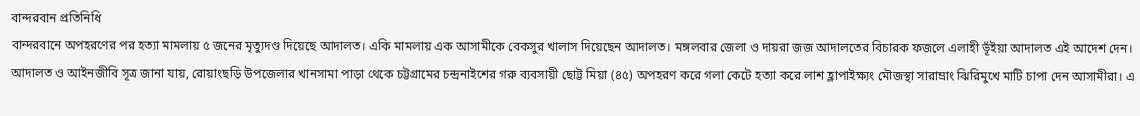বান্দরবান প্রতিনিধি
বান্দরবানে অপহরণের পর হত্যা মামলায় ৫ জনের মৃত্যুদণ্ড দিয়েছে আদালত। একি মামলায় এক আসামীকে বেকসুর খালাস দিয়েছেন আদালত। মঙ্গলবার জেলা ও দায়রা জজ আদালতের বিচারক ফজলে এলাহী ভূঁইয়া আদালত এই আদেশ দেন।
আদালত ও আইনজীবি সূত্র জানা যায়, রোয়াংছড়ি উপজেলার খানসামা পাড়া থেকে চট্টগ্রামের চন্দ্রনাইশের গরু ব্যবসায়ী ছোট্ট মিয়া (৪৫) অপহরণ করে গলা কেটে হত্যা করে লাশ হ্লাপাইক্ষ্যং মৌজস্থা সারাম্রাং ঝিরিমুখে মাটি চাপা দেন আসামীরা। এ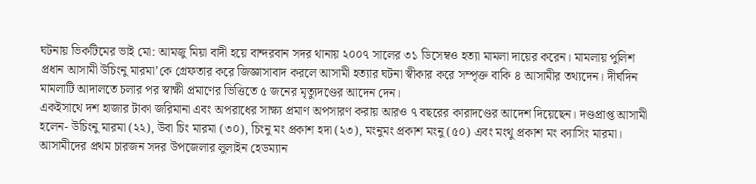ঘটনায় ভিকটিমের ভাই মো: আমজু মিয়া বাদী হয়ে বান্দরবান সদর থানায় ২০০৭ সালের ৩১ ডিসেম্বও হত্যা মামলা দায়ের করেন। মামলায় পুলিশ প্রধান আসামী উচিংনু মারমা’কে গ্রেফতার করে জিজ্ঞাসাবাদ করলে আসামী হত্যার ঘটনা স্বীকার করে সম্পৃক্ত বাকি ৪ আসামীর তথ্যদেন। দীর্ঘদিন মামলাটি আদালতে চলার পর স্বাক্ষী প্রমাণের ভিত্তিতে ৫ জনের মৃত্যুদণ্ডের আদেন দেন।
একইসাথে দশ হাজার টাকা জরিমানা এবং অপরাধের সাক্ষ্য প্রমাণ অপসারণ করায় আরও ৭ বছরের কারাদণ্ডের আদেশ দিয়েছেন। দণ্ডপ্রাপ্ত আসামী হলেন- উচিংনু মারমা (২২), উবা চিং মারমা (৩০), চিংনু মং প্রকাশ হদা (২৩), মংনুমং প্রকাশ মংনু (৫০) এবং মংথু প্রকাশ মং ক্যাসিং মারমা। আসামীদের প্রথম চারজন সদর উপজেলার লুলাইন হেডম্যান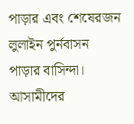পাড়ার এবং শেষেরজন লুলাইন পুর্নবাসন পাড়ার বাসিন্দা। আসামীদের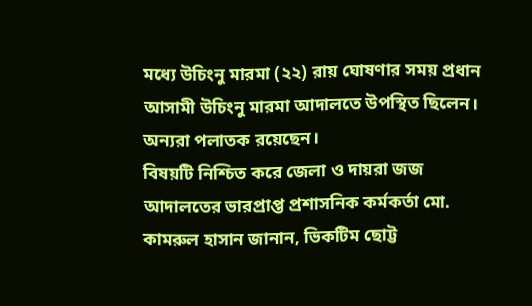মধ্যে উচিংনু মারমা (২২) রায় ঘোষণার সময় প্রধান আসামী উচিংনু মারমা আদালতে উপস্থিত ছিলেন। অন্যরা পলাতক রয়েছেন।
বিষয়টি নিশ্চিত করে জেলা ও দায়রা জজ আদালতের ভারপ্রাপ্ত প্রশাসনিক কর্মকর্তা মো. কামরুল হাসান জানান, ভিকটিম ছোট্ট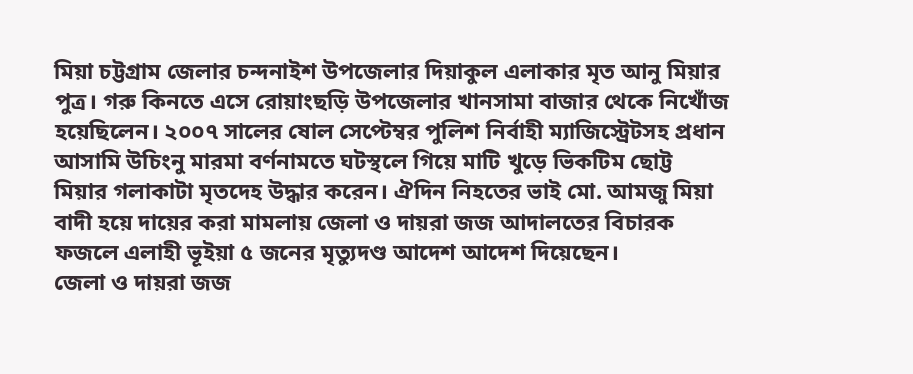মিয়া চট্টগ্রাম জেলার চন্দনাইশ উপজেলার দিয়াকুল এলাকার মৃত আনু মিয়ার পুত্র। গরু কিনতে এসে রোয়াংছড়ি উপজেলার খানসামা বাজার থেকে নিখোঁজ হয়েছিলেন। ২০০৭ সালের ষোল সেপ্টেম্বর পুলিশ নির্বাহী ম্যাজিস্ট্রেটসহ প্রধান আসামি উচিংনু মারমা বর্ণনামতে ঘটস্থলে গিয়ে মাটি খুড়ে ভিকটিম ছোট্ট মিয়ার গলাকাটা মৃতদেহ উদ্ধার করেন। ঐদিন নিহতের ভাই মো. আমজু মিয়া বাদী হয়ে দায়ের করা মামলায় জেলা ও দায়রা জজ আদালতের বিচারক ফজলে এলাহী ভূইয়া ৫ জনের মৃত্যুদণ্ড আদেশ আদেশ দিয়েছেন।
জেলা ও দায়রা জজ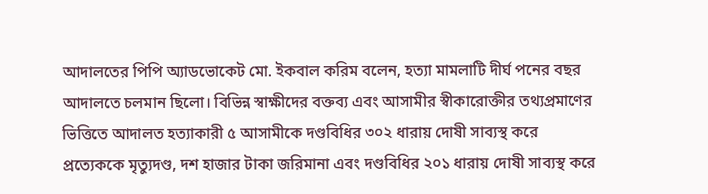আদালতের পিপি অ্যাডভোকেট মো. ইকবাল করিম বলেন, হত্যা মামলাটি দীর্ঘ পনের বছর আদালতে চলমান ছিলো। বিভিন্ন স্বাক্ষীদের বক্তব্য এবং আসামীর স্বীকারোক্তীর তথ্যপ্রমাণের ভিত্তিতে আদালত হত্যাকারী ৫ আসামীকে দণ্ডবিধির ৩০২ ধারায় দোষী সাব্যস্থ করে প্রত্যেককে মৃত্যুদণ্ড, দশ হাজার টাকা জরিমানা এবং দণ্ডবিধির ২০১ ধারায় দোষী সাব্যস্থ করে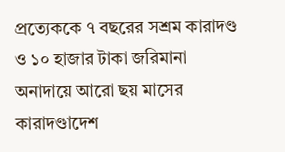প্রত্যেককে ৭ বছরের সশ্রম কারাদণ্ড ও ১০ হাজার টাকা জরিমানা অনাদায়ে আরো ছয় মাসের কারাদণ্ডাদেশ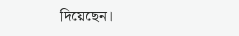দিয়েছেন।